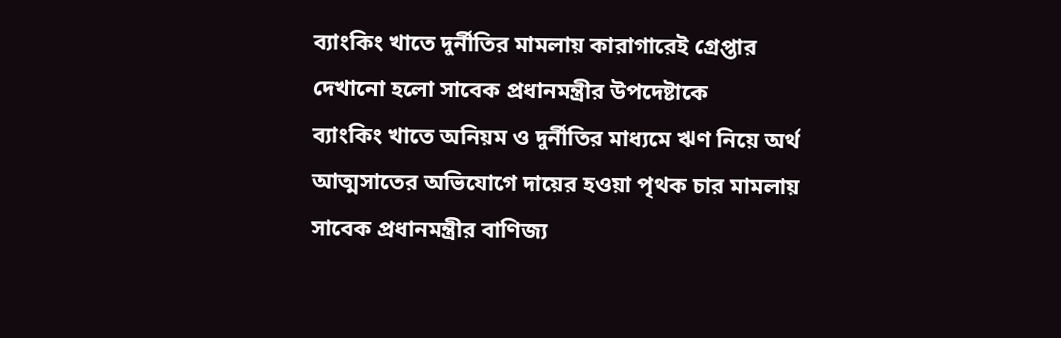ব্যাংকিং খাতে দুর্নীতির মামলায় কারাগারেই গ্রেপ্তার দেখানো হলো সাবেক প্রধানমন্ত্রীর উপদেষ্টাকে
ব্যাংকিং খাতে অনিয়ম ও দুর্নীতির মাধ্যমে ঋণ নিয়ে অর্থ আত্মসাতের অভিযোগে দায়ের হওয়া পৃথক চার মামলায় সাবেক প্রধানমন্ত্রীর বাণিজ্য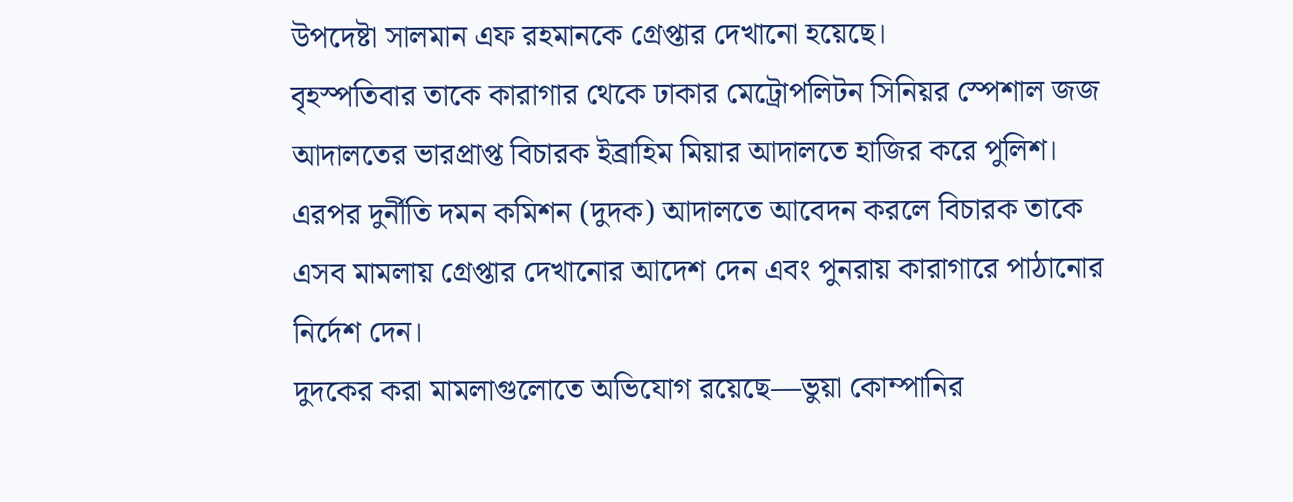উপদেষ্টা সালমান এফ রহমানকে গ্রেপ্তার দেখানো হয়েছে।
বৃহস্পতিবার তাকে কারাগার থেকে ঢাকার মেট্রোপলিটন সিনিয়র স্পেশাল জজ আদালতের ভারপ্রাপ্ত বিচারক ইব্রাহিম মিয়ার আদালতে হাজির করে পুলিশ। এরপর দুর্নীতি দমন কমিশন (দুদক) আদালতে আবেদন করলে বিচারক তাকে এসব মামলায় গ্রেপ্তার দেখানোর আদেশ দেন এবং পুনরায় কারাগারে পাঠানোর নির্দেশ দেন।
দুদকের করা মামলাগুলোতে অভিযোগ রয়েছে—ভুয়া কোম্পানির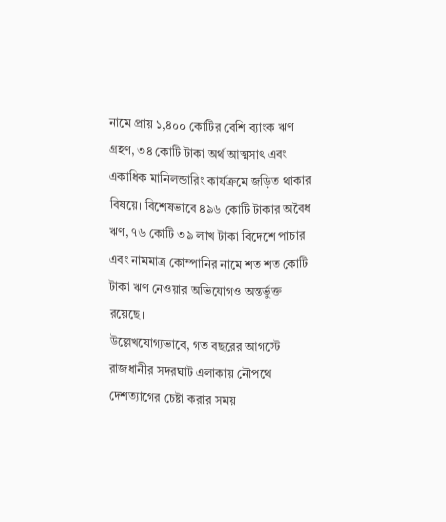নামে প্রায় ১,৪০০ কোটির বেশি ব্যাংক ঋণ গ্রহণ, ৩৪ কোটি টাকা অর্থ আত্মসাৎ এবং একাধিক মানিলন্ডারিং কার্যক্রমে জড়িত থাকার বিষয়ে। বিশেষভাবে ৪৯৬ কোটি টাকার অবৈধ ঋণ, ৭৬ কোটি ৩৯ লাখ টাকা বিদেশে পাচার এবং নামমাত্র কোম্পানির নামে শত শত কোটি টাকা ঋণ নেওয়ার অভিযোগও অন্তর্ভুক্ত রয়েছে।
উল্লেখযোগ্যভাবে, গত বছরের আগস্টে রাজধানীর সদরঘাট এলাকায় নৌপথে দেশত্যাগের চেষ্টা করার সময়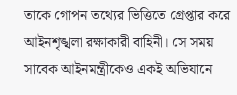তাকে গোপন তথ্যের ভিত্তিতে গ্রেপ্তার করে আইনশৃঙ্খলা রক্ষাকারী বাহিনী। সে সময় সাবেক আইনমন্ত্রীকেও একই অভিযানে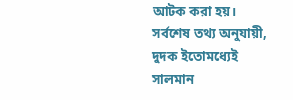আটক করা হয়।
সর্বশেষ তথ্য অনুযায়ী, দুদক ইতোমধ্যেই সালমান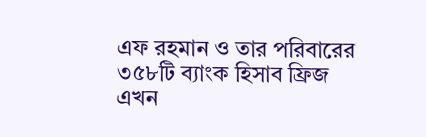এফ রহমান ও তার পরিবারের ৩৫৮টি ব্যাংক হিসাব ফ্রিজ
এখন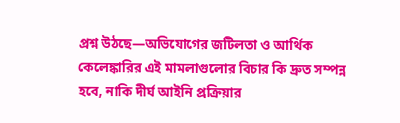প্রশ্ন উঠছে—অভিযোগের জটিলতা ও আর্থিক কেলেঙ্কারির এই মামলাগুলোর বিচার কি দ্রুত সম্পন্ন হবে, নাকি দীর্ঘ আইনি প্রক্রিয়ার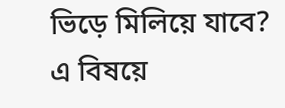ভিড়ে মিলিয়ে যাবে? এ বিষয়ে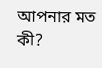আপনার মত কী?